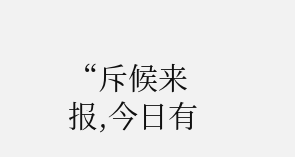“斥候来报,今日有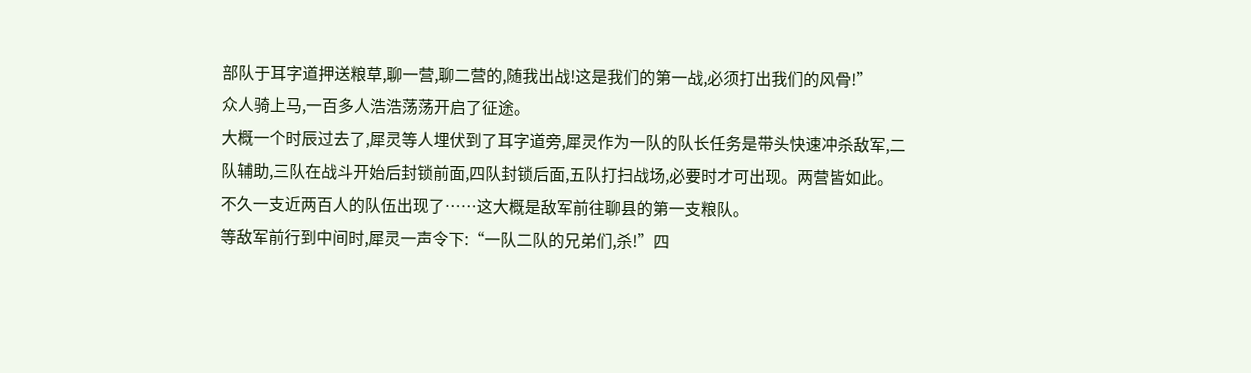部队于耳字道押送粮草,聊一营,聊二营的,随我出战!这是我们的第一战,必须打出我们的风骨!”
众人骑上马,一百多人浩浩荡荡开启了征途。
大概一个时辰过去了,犀灵等人埋伏到了耳字道旁,犀灵作为一队的队长任务是带头快速冲杀敌军,二队辅助,三队在战斗开始后封锁前面,四队封锁后面,五队打扫战场,必要时才可出现。两营皆如此。
不久一支近两百人的队伍出现了……这大概是敌军前往聊县的第一支粮队。
等敌军前行到中间时,犀灵一声令下:“一队二队的兄弟们,杀!”四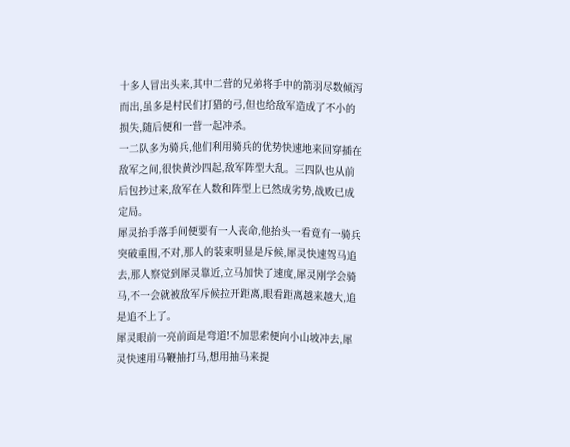十多人冒出头来,其中二营的兄弟将手中的箭羽尽数倾泻而出,虽多是村民们打猎的弓,但也给敌军造成了不小的损失,随后便和一营一起冲杀。
一二队多为骑兵,他们利用骑兵的优势快速地来回穿插在敌军之间,很快黄沙四起,敌军阵型大乱。三四队也从前后包抄过来,敌军在人数和阵型上已然成劣势,战败已成定局。
犀灵抬手落手间便要有一人丧命,他抬头一看竟有一骑兵突破重围,不对,那人的装束明显是斥候,犀灵快速驾马追去,那人察觉到犀灵靠近,立马加快了速度,犀灵刚学会骑马,不一会就被敌军斥候拉开距离,眼看距离越来越大,追是追不上了。
犀灵眼前一亮前面是弯道!不加思索便向小山坡冲去,犀灵快速用马鞭抽打马,想用抽马来提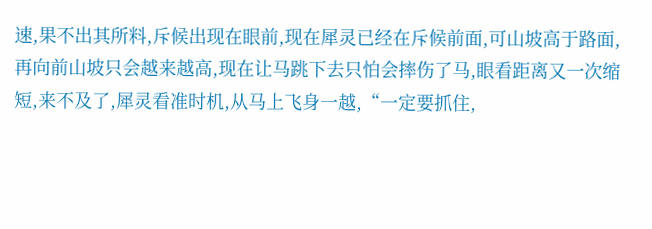速,果不出其所料,斥候出现在眼前,现在犀灵已经在斥候前面,可山坡高于路面,再向前山坡只会越来越高,现在让马跳下去只怕会摔伤了马,眼看距离又一次缩短,来不及了,犀灵看准时机,从马上飞身一越,“一定要抓住,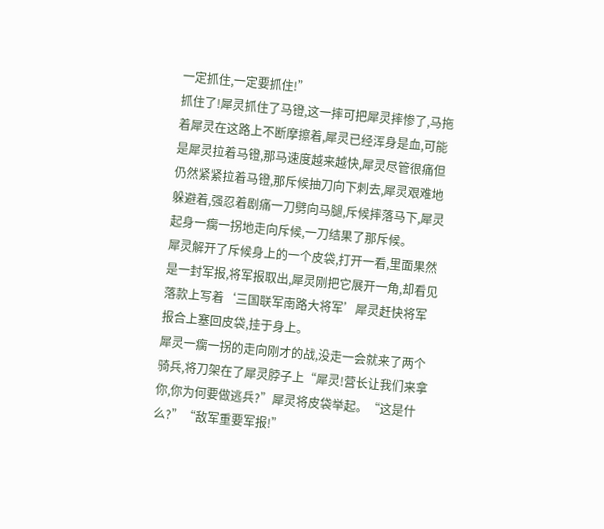一定抓住,一定要抓住!”
抓住了!犀灵抓住了马镫,这一摔可把犀灵摔惨了,马拖着犀灵在这路上不断摩擦着,犀灵已经浑身是血,可能是犀灵拉着马镫,那马速度越来越快,犀灵尽管很痛但仍然紧紧拉着马镫,那斥候抽刀向下刺去,犀灵艰难地躲避着,强忍着剧痛一刀劈向马腿,斥候摔落马下,犀灵起身一瘸一拐地走向斥候,一刀结果了那斥候。
犀灵解开了斥候身上的一个皮袋,打开一看,里面果然是一封军报,将军报取出,犀灵刚把它展开一角,却看见落款上写着‘三国联军南路大将军’犀灵赶快将军报合上塞回皮袋,挂于身上。
犀灵一瘸一拐的走向刚才的战,没走一会就来了两个骑兵,将刀架在了犀灵脖子上“犀灵!营长让我们来拿你,你为何要做逃兵?”犀灵将皮袋举起。“这是什么?”“敌军重要军报!”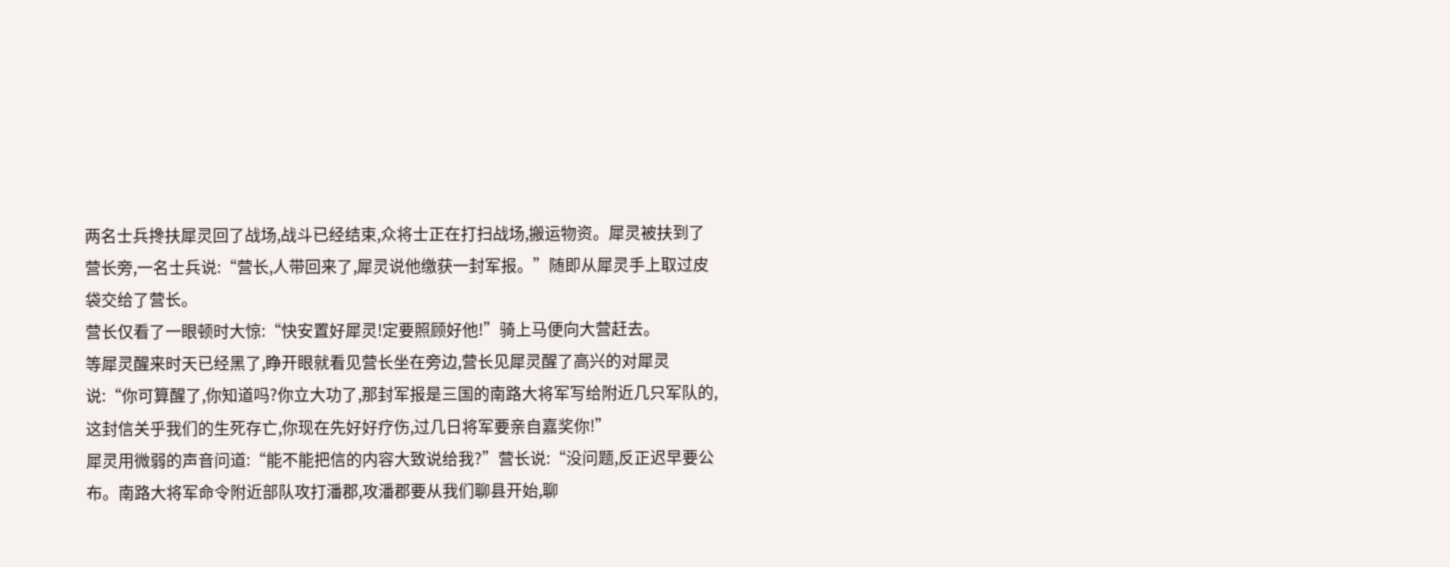两名士兵搀扶犀灵回了战场,战斗已经结束,众将士正在打扫战场,搬运物资。犀灵被扶到了营长旁,一名士兵说:“营长,人带回来了,犀灵说他缴获一封军报。”随即从犀灵手上取过皮袋交给了营长。
营长仅看了一眼顿时大惊:“快安置好犀灵!定要照顾好他!”骑上马便向大营赶去。
等犀灵醒来时天已经黑了,睁开眼就看见营长坐在旁边,营长见犀灵醒了高兴的对犀灵说:“你可算醒了,你知道吗?你立大功了,那封军报是三国的南路大将军写给附近几只军队的,这封信关乎我们的生死存亡,你现在先好好疗伤,过几日将军要亲自嘉奖你!”
犀灵用微弱的声音问道:“能不能把信的内容大致说给我?”营长说:“没问题,反正迟早要公布。南路大将军命令附近部队攻打潘郡,攻潘郡要从我们聊县开始,聊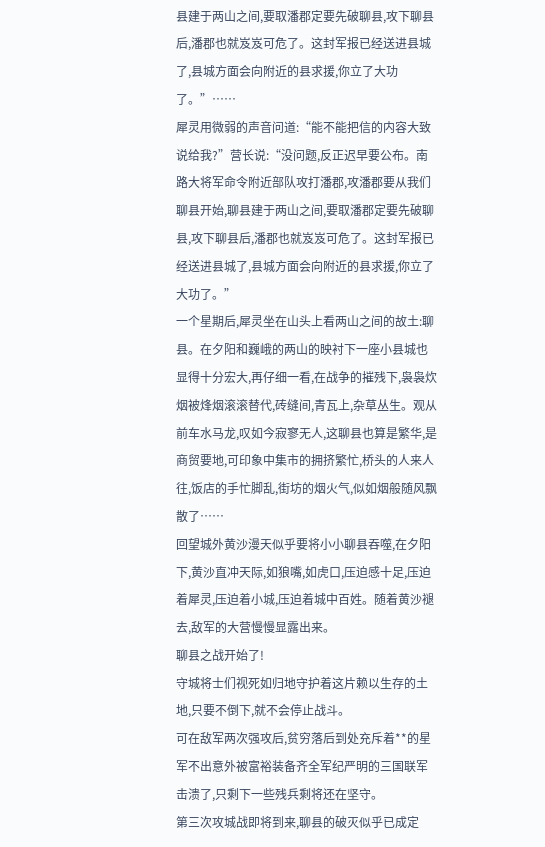县建于两山之间,要取潘郡定要先破聊县,攻下聊县后,潘郡也就岌岌可危了。这封军报已经送进县城了,县城方面会向附近的县求援,你立了大功了。”……
犀灵用微弱的声音问道:“能不能把信的内容大致说给我?”营长说:“没问题,反正迟早要公布。南路大将军命令附近部队攻打潘郡,攻潘郡要从我们聊县开始,聊县建于两山之间,要取潘郡定要先破聊县,攻下聊县后,潘郡也就岌岌可危了。这封军报已经送进县城了,县城方面会向附近的县求援,你立了大功了。”
一个星期后,犀灵坐在山头上看两山之间的故土:聊县。在夕阳和巍峨的两山的映衬下一座小县城也显得十分宏大,再仔细一看,在战争的摧残下,袅袅炊烟被烽烟滚滚替代,砖缝间,青瓦上,杂草丛生。观从前车水马龙,叹如今寂寥无人,这聊县也算是繁华,是商贸要地,可印象中集市的拥挤繁忙,桥头的人来人往,饭店的手忙脚乱,街坊的烟火气,似如烟般随风飘散了……
回望城外黄沙漫天似乎要将小小聊县吞噬,在夕阳下,黄沙直冲天际,如狼嘴,如虎口,压迫感十足,压迫着犀灵,压迫着小城,压迫着城中百姓。随着黄沙褪去,敌军的大营慢慢显露出来。
聊县之战开始了!
守城将士们视死如归地守护着这片赖以生存的土地,只要不倒下,就不会停止战斗。
可在敌军两次强攻后,贫穷落后到处充斥着**的星军不出意外被富裕装备齐全军纪严明的三国联军击溃了,只剩下一些残兵剩将还在坚守。
第三次攻城战即将到来,聊县的破灭似乎已成定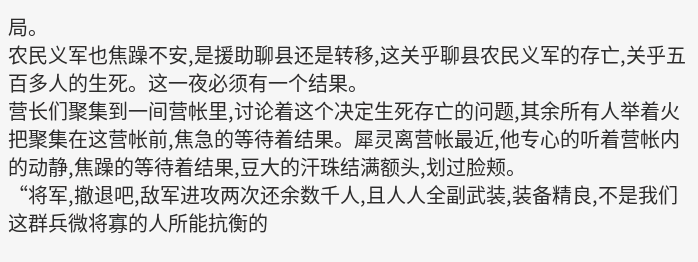局。
农民义军也焦躁不安,是援助聊县还是转移,这关乎聊县农民义军的存亡,关乎五百多人的生死。这一夜必须有一个结果。
营长们聚集到一间营帐里,讨论着这个决定生死存亡的问题,其余所有人举着火把聚集在这营帐前,焦急的等待着结果。犀灵离营帐最近,他专心的听着营帐内的动静,焦躁的等待着结果,豆大的汗珠结满额头,划过脸颊。
“将军,撤退吧,敌军进攻两次还余数千人,且人人全副武装,装备精良,不是我们这群兵微将寡的人所能抗衡的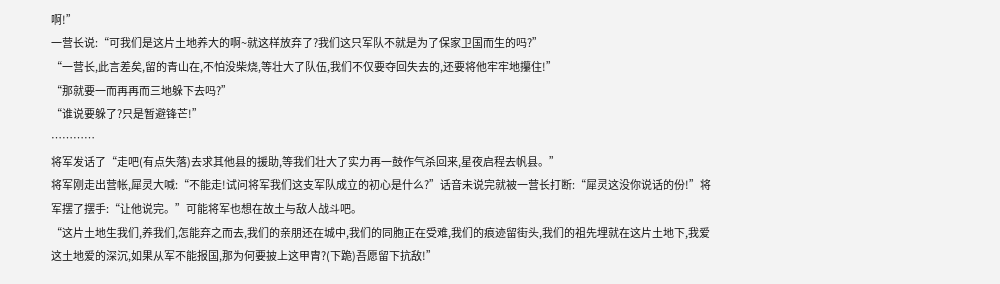啊!”
一营长说:“可我们是这片土地养大的啊~就这样放弃了?我们这只军队不就是为了保家卫国而生的吗?”
“一营长,此言差矣,留的青山在,不怕没柴烧,等壮大了队伍,我们不仅要夺回失去的,还要将他牢牢地攥住!”
“那就要一而再再而三地躲下去吗?”
“谁说要躲了?只是暂避锋芒!”
…………
将军发话了“走吧(有点失落)去求其他县的援助,等我们壮大了实力再一鼓作气杀回来,星夜启程去帆县。”
将军刚走出营帐,犀灵大喊:“不能走!试问将军我们这支军队成立的初心是什么?”话音未说完就被一营长打断:“犀灵这没你说话的份!”将军摆了摆手:“让他说完。”可能将军也想在故土与敌人战斗吧。
“这片土地生我们,养我们,怎能弃之而去,我们的亲朋还在城中,我们的同胞正在受难,我们的痕迹留街头,我们的祖先埋就在这片土地下,我爱这土地爱的深沉,如果从军不能报国,那为何要披上这甲胄?(下跪)吾愿留下抗敌!”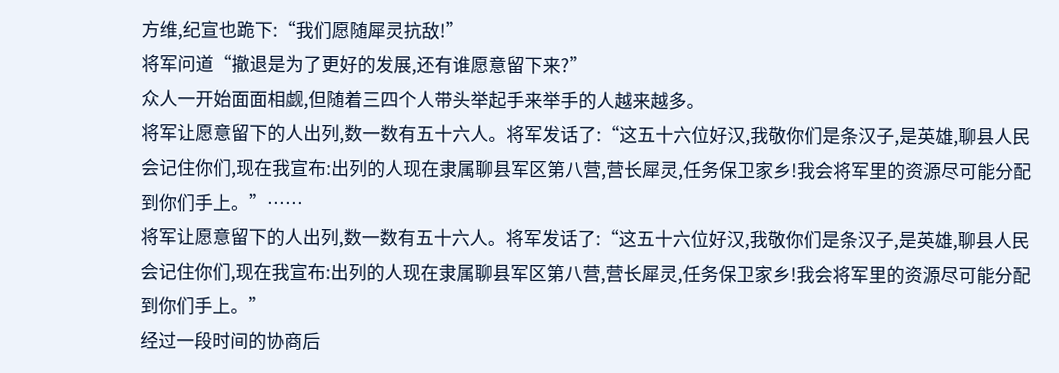方维,纪宣也跪下:“我们愿随犀灵抗敌!”
将军问道“撤退是为了更好的发展,还有谁愿意留下来?”
众人一开始面面相觑,但随着三四个人带头举起手来举手的人越来越多。
将军让愿意留下的人出列,数一数有五十六人。将军发话了:“这五十六位好汉,我敬你们是条汉子,是英雄,聊县人民会记住你们,现在我宣布:出列的人现在隶属聊县军区第八营,营长犀灵,任务保卫家乡!我会将军里的资源尽可能分配到你们手上。”……
将军让愿意留下的人出列,数一数有五十六人。将军发话了:“这五十六位好汉,我敬你们是条汉子,是英雄,聊县人民会记住你们,现在我宣布:出列的人现在隶属聊县军区第八营,营长犀灵,任务保卫家乡!我会将军里的资源尽可能分配到你们手上。”
经过一段时间的协商后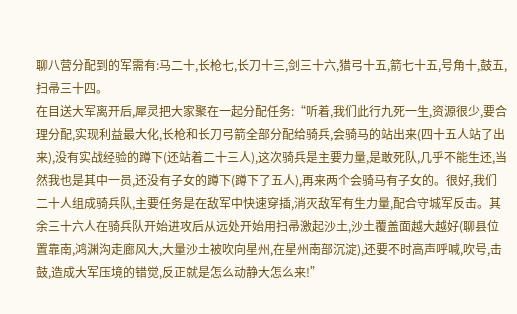聊八营分配到的军需有:马二十,长枪七,长刀十三,剑三十六,猎弓十五,箭七十五,号角十,鼓五,扫帚三十四。
在目送大军离开后,犀灵把大家聚在一起分配任务:“听着,我们此行九死一生,资源很少,要合理分配,实现利益最大化,长枪和长刀弓箭全部分配给骑兵,会骑马的站出来(四十五人站了出来),没有实战经验的蹲下(还站着二十三人),这次骑兵是主要力量,是敢死队,几乎不能生还,当然我也是其中一员,还没有子女的蹲下(蹲下了五人),再来两个会骑马有子女的。很好,我们二十人组成骑兵队,主要任务是在敌军中快速穿插,消灭敌军有生力量,配合守城军反击。其余三十六人在骑兵队开始进攻后从远处开始用扫帚激起沙土,沙土覆盖面越大越好(聊县位置靠南,鸿渊沟走廊风大,大量沙土被吹向星州,在星州南部沉淀),还要不时高声呼喊,吹号,击鼓,造成大军压境的错觉,反正就是怎么动静大怎么来!”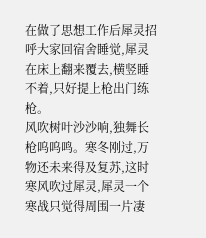在做了思想工作后犀灵招呼大家回宿舍睡觉,犀灵在床上翻来覆去,横竖睡不着,只好提上枪出门练枪。
风吹树叶沙沙响,独舞长枪呜呜鸣。寒冬刚过,万物还未来得及复苏,这时寒风吹过犀灵,犀灵一个寒战只觉得周围一片凄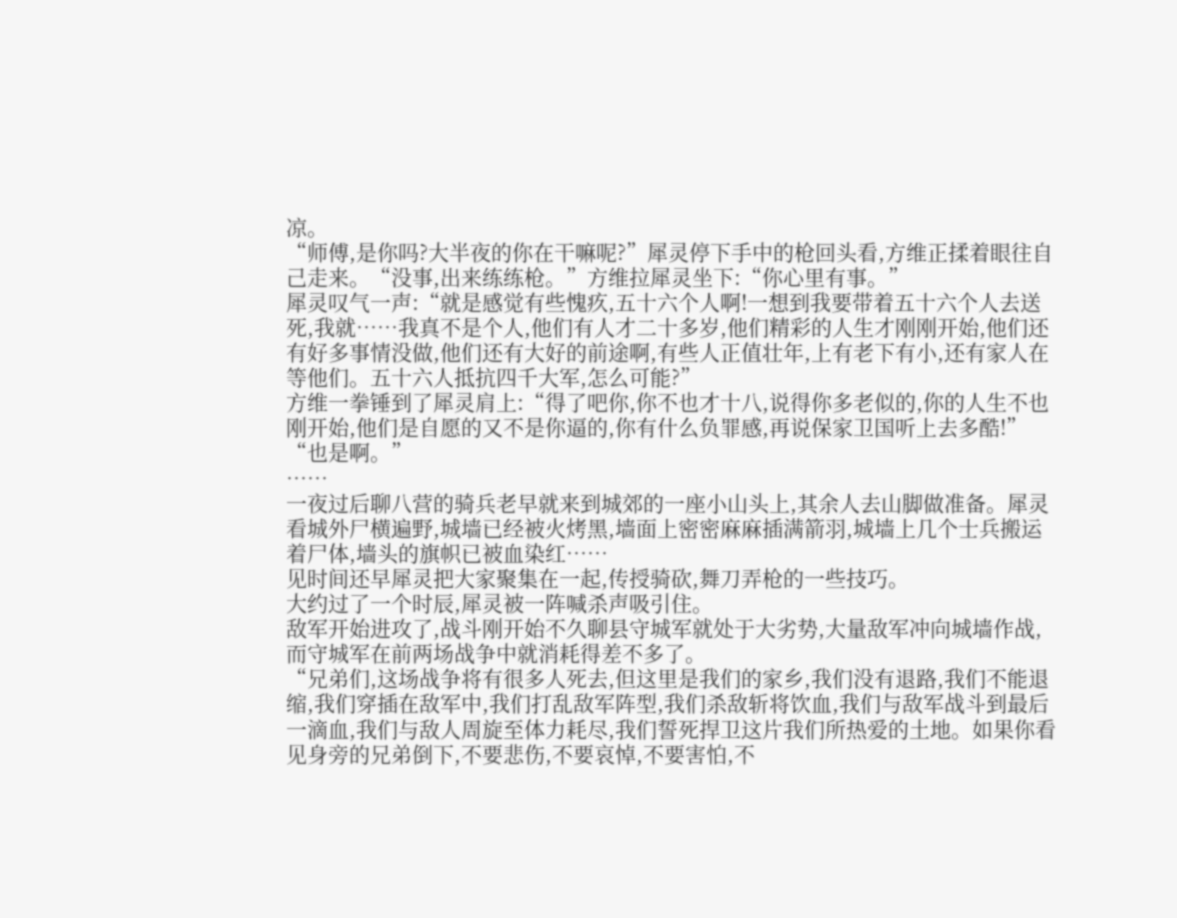凉。
“师傅,是你吗?大半夜的你在干嘛呢?”犀灵停下手中的枪回头看,方维正揉着眼往自己走来。“没事,出来练练枪。”方维拉犀灵坐下:“你心里有事。”
犀灵叹气一声:“就是感觉有些愧疚,五十六个人啊!一想到我要带着五十六个人去送死,我就……我真不是个人,他们有人才二十多岁,他们精彩的人生才刚刚开始,他们还有好多事情没做,他们还有大好的前途啊,有些人正值壮年,上有老下有小,还有家人在等他们。五十六人抵抗四千大军,怎么可能?”
方维一拳锤到了犀灵肩上:“得了吧你,你不也才十八,说得你多老似的,你的人生不也刚开始,他们是自愿的又不是你逼的,你有什么负罪感,再说保家卫国听上去多酷!”
“也是啊。”
……
一夜过后聊八营的骑兵老早就来到城郊的一座小山头上,其余人去山脚做准备。犀灵看城外尸横遍野,城墙已经被火烤黑,墙面上密密麻麻插满箭羽,城墙上几个士兵搬运着尸体,墙头的旗帜已被血染红……
见时间还早犀灵把大家聚集在一起,传授骑砍,舞刀弄枪的一些技巧。
大约过了一个时辰,犀灵被一阵喊杀声吸引住。
敌军开始进攻了,战斗刚开始不久聊县守城军就处于大劣势,大量敌军冲向城墙作战,而守城军在前两场战争中就消耗得差不多了。
“兄弟们,这场战争将有很多人死去,但这里是我们的家乡,我们没有退路,我们不能退缩,我们穿插在敌军中,我们打乱敌军阵型,我们杀敌斩将饮血,我们与敌军战斗到最后一滴血,我们与敌人周旋至体力耗尽,我们誓死捍卫这片我们所热爱的土地。如果你看见身旁的兄弟倒下,不要悲伤,不要哀悼,不要害怕,不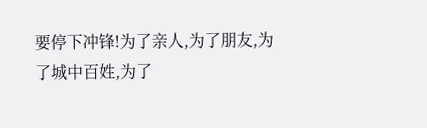要停下冲锋!为了亲人,为了朋友,为了城中百姓,为了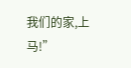我们的家,上马!”